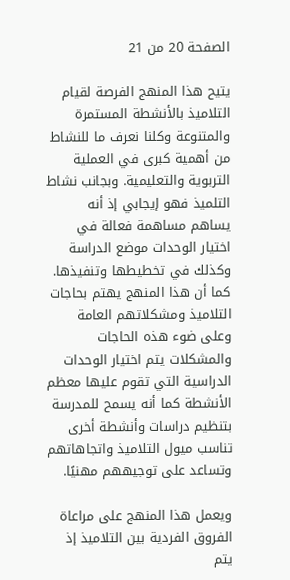الصفحة 20 من 21

يتيح هذا المنهج الفرصة لقيام التلاميذ بالأنشطة المستمرة والمتنوعة وكلنا نعرف ما للنشاط من أهمية كبرى في العملية التربوية والتعليمية. وبجانب نشاط التلميذ فهو إيجابي إذ أنه يساهم مساهمة فعالة في اختيار الوحدات موضع الدراسة وكذلك في تخطيطها وتنفيذها. كما أن هذا المنهج يهتم بحاجات التلاميذ ومشكلاتهم العامة وعلى ضوء هذه الحاجات والمشكلات يتم اختيار الوحدات الدراسية التي تقوم عليها معظم الأنشطة كما أنه يسمح للمدرسة بتنظيم دراسات وأنشطة أخرى تناسب ميول التلاميذ واتجاهاتهم وتساعد على توجيههم مهنيًا.

ويعمل هذا المنهج على مراعاة الفروق الفردية بين التلاميذ إذ يتم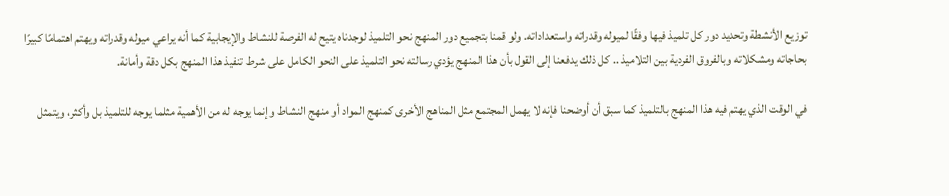توزيع الأنشطة وتحديد دور كل تلميذ فيها وفقًا لميوله وقدراته واستعداداته. ولو قمنا بتجميع دور المنهج نحو التلميذ لوجدناه يتيح له الفرصة للنشاط والإيجابية كما أنه يراعي ميوله وقدراته ويهتم اهتمامًا كبيرًا بحاجاته ومشكلاته وبالفروق الفردية بين التلاميذ .. كل ذلك يدفعنا إلى القول بأن هذا المنهج يؤدي رسالته نحو التلميذ على النحو الكامل على شرط تنفيذ هذا المنهج بكل دقة وأمانة.

في الوقت الذي يهتم فيه هذا المنهج بالتلميذ كما سبق أن أوضحنا فإنه لا يهمل المجتمع مثل المناهج الأخرى كمنهج المواد أو منهج النشاط وإنما يوجه له من الأهمية مثلما يوجه للتلميذ بل وأكثر، ويتمثل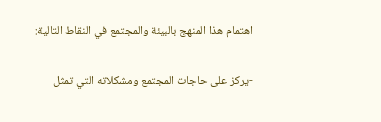اهتمام هذا المنهج بالبيئة والمجتمع في النقاط التالية:

-يركز على حاجات المجتمع ومشكلاته التي تمثل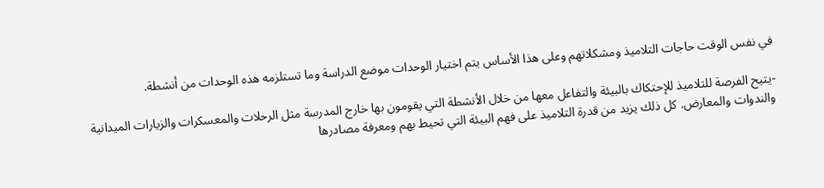في نفس الوقت حاجات التلاميذ ومشكلاتهم وعلى هذا الأساس يتم اختيار الوحدات موضع الدراسة وما تستلزمه هذه الوحدات من أنشطة.

-يتيح الفرصة للتلاميذ للإحتكاك بالبيئة والتفاعل معها من خلال الأنشطة التي يقومون بها خارج المدرسة مثل الرحلات والمعسكرات والزيارات الميدانية والندوات والمعارض. كل ذلك يزيد من قدرة التلاميذ على فهم البيئة التي تحيط بهم ومعرفة مصادرها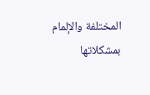المختلفة والإلمام بمشكلاتها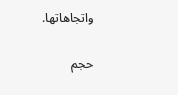واتجاهاتها.

حجم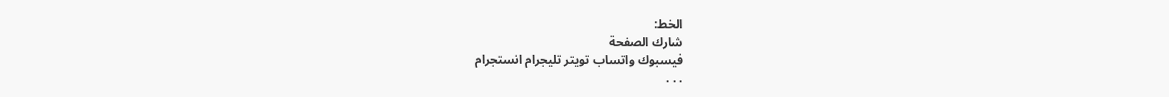الخط:
شارك الصفحة
فيسبوك واتساب تويتر تليجرام انستجرام
. . .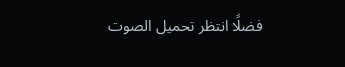فضلًا انتظر تحميل الصوت